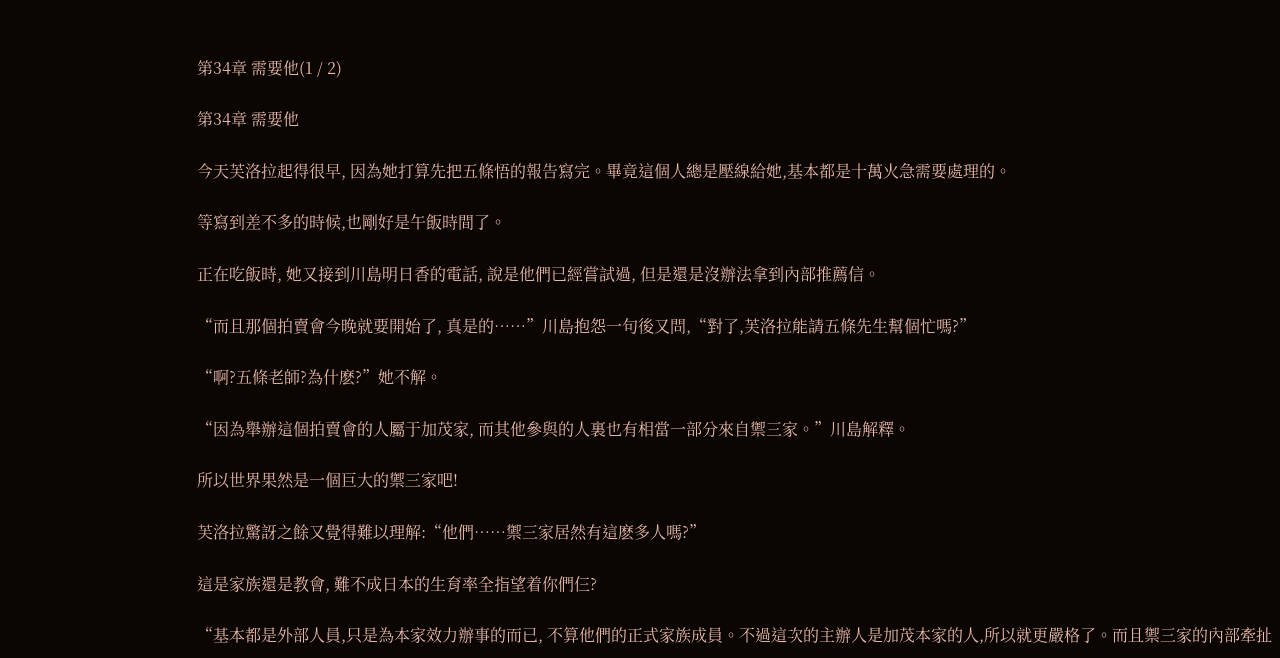第34章 需要他(1 / 2)

第34章 需要他

今天芙洛拉起得很早, 因為她打算先把五條悟的報告寫完。畢竟這個人總是壓線給她,基本都是十萬火急需要處理的。

等寫到差不多的時候,也剛好是午飯時間了。

正在吃飯時, 她又接到川島明日香的電話, 說是他們已經嘗試過, 但是還是沒辦法拿到內部推薦信。

“而且那個拍賣會今晚就要開始了, 真是的……”川島抱怨一句後又問,“對了,芙洛拉能請五條先生幫個忙嗎?”

“啊?五條老師?為什麽?”她不解。

“因為舉辦這個拍賣會的人屬于加茂家, 而其他參與的人裏也有相當一部分來自禦三家。”川島解釋。

所以世界果然是一個巨大的禦三家吧!

芙洛拉驚訝之餘又覺得難以理解:“他們……禦三家居然有這麽多人嗎?”

這是家族還是教會, 難不成日本的生育率全指望着你們仨?

“基本都是外部人員,只是為本家效力辦事的而已, 不算他們的正式家族成員。不過這次的主辦人是加茂本家的人,所以就更嚴格了。而且禦三家的內部牽扯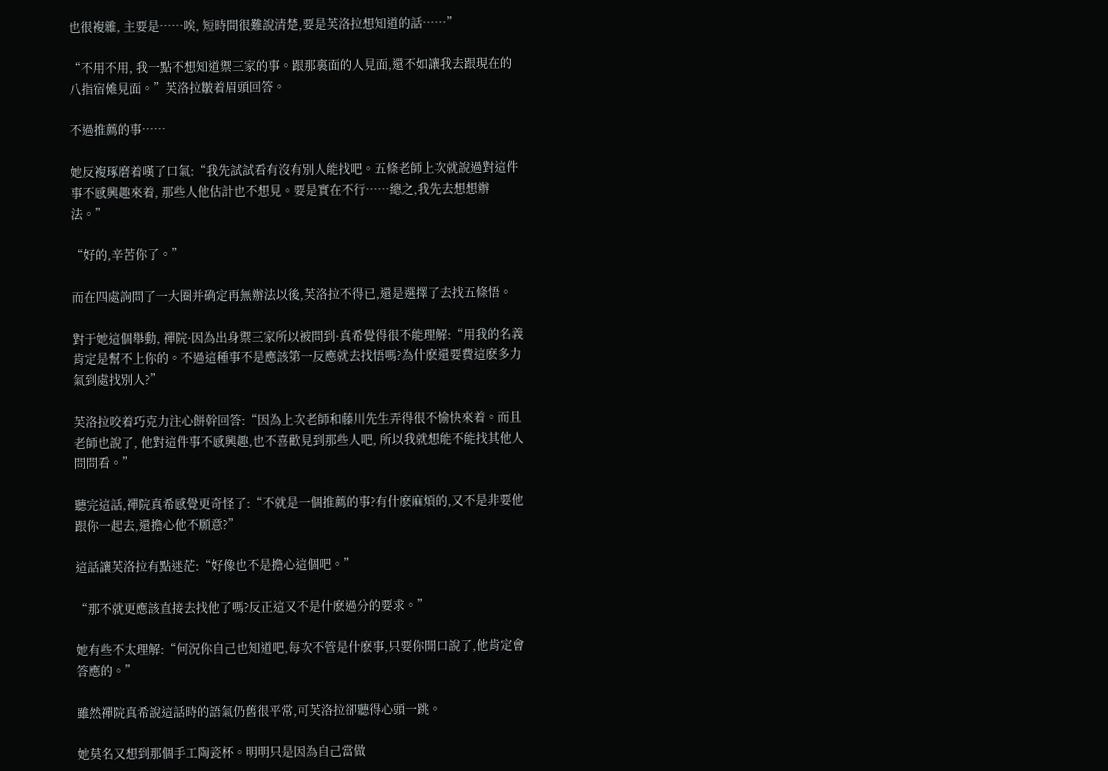也很複雜, 主要是……唉, 短時間很難說清楚,要是芙洛拉想知道的話……”

“不用不用, 我一點不想知道禦三家的事。跟那裏面的人見面,還不如讓我去跟現在的八指宿傩見面。”芙洛拉皺着眉頭回答。

不過推薦的事……

她反複琢磨着嘆了口氣:“我先試試看有沒有別人能找吧。五條老師上次就說過對這件事不感興趣來着, 那些人他估計也不想見。要是實在不行……總之,我先去想想辦法。”

“好的,辛苦你了。”

而在四處詢問了一大圈并确定再無辦法以後,芙洛拉不得已,還是選擇了去找五條悟。

對于她這個舉動, 禪院·因為出身禦三家所以被問到·真希覺得很不能理解:“用我的名義肯定是幫不上你的。不過這種事不是應該第一反應就去找悟嗎?為什麽還要費這麽多力氣到處找別人?”

芙洛拉咬着巧克力注心餅幹回答:“因為上次老師和藤川先生弄得很不愉快來着。而且老師也說了, 他對這件事不感興趣,也不喜歡見到那些人吧, 所以我就想能不能找其他人問問看。”

聽完這話,禪院真希感覺更奇怪了:“不就是一個推薦的事?有什麽麻煩的,又不是非要他跟你一起去,還擔心他不願意?”

這話讓芙洛拉有點迷茫:“好像也不是擔心這個吧。”

“那不就更應該直接去找他了嗎?反正這又不是什麽過分的要求。”

她有些不太理解:“何況你自己也知道吧,每次不管是什麽事,只要你開口說了,他肯定會答應的。”

雖然禪院真希說這話時的語氣仍舊很平常,可芙洛拉卻聽得心頭一跳。

她莫名又想到那個手工陶瓷杯。明明只是因為自己當做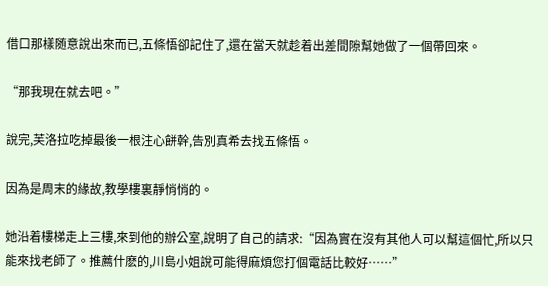借口那樣随意說出來而已,五條悟卻記住了,還在當天就趁着出差間隙幫她做了一個帶回來。

“那我現在就去吧。”

說完,芙洛拉吃掉最後一根注心餅幹,告別真希去找五條悟。

因為是周末的緣故,教學樓裏靜悄悄的。

她沿着樓梯走上三樓,來到他的辦公室,說明了自己的請求:“因為實在沒有其他人可以幫這個忙,所以只能來找老師了。推薦什麽的,川島小姐說可能得麻煩您打個電話比較好……”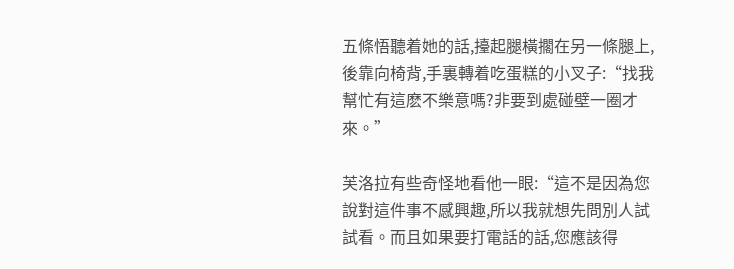五條悟聽着她的話,擡起腿橫擱在另一條腿上,後靠向椅背,手裏轉着吃蛋糕的小叉子:“找我幫忙有這麽不樂意嗎?非要到處碰壁一圈才來。”

芙洛拉有些奇怪地看他一眼:“這不是因為您說對這件事不感興趣,所以我就想先問別人試試看。而且如果要打電話的話,您應該得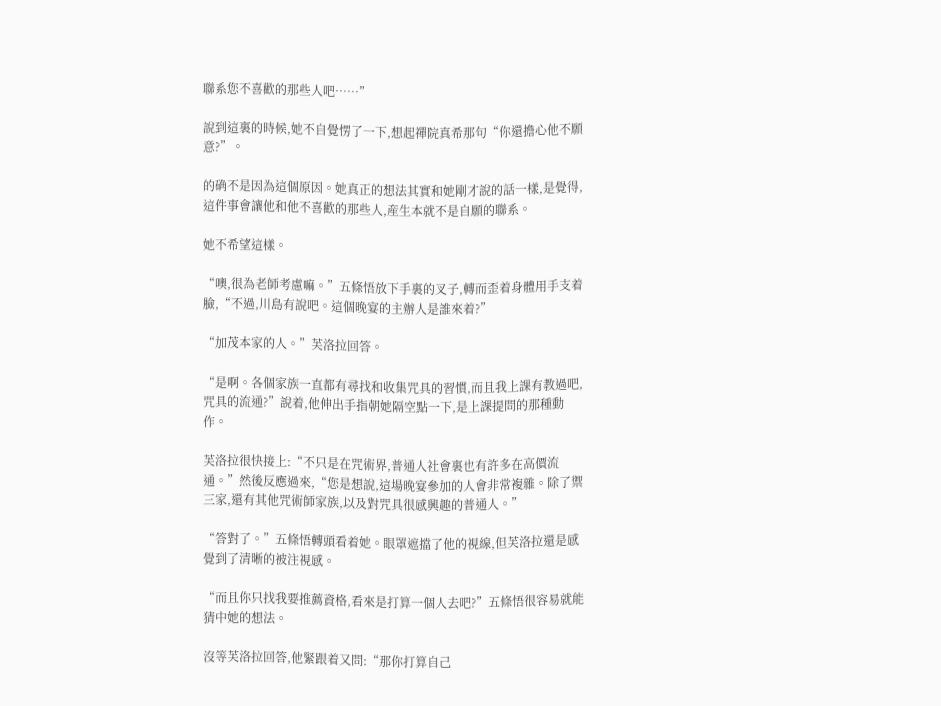聯系您不喜歡的那些人吧……”

說到這裏的時候,她不自覺愣了一下,想起禪院真希那句“你還擔心他不願意?”。

的确不是因為這個原因。她真正的想法其實和她剛才說的話一樣,是覺得,這件事會讓他和他不喜歡的那些人,産生本就不是自願的聯系。

她不希望這樣。

“噢,很為老師考慮嘛。”五條悟放下手裏的叉子,轉而歪着身體用手支着臉,“不過,川島有說吧。這個晚宴的主辦人是誰來着?”

“加茂本家的人。”芙洛拉回答。

“是啊。各個家族一直都有尋找和收集咒具的習慣,而且我上課有教過吧,咒具的流通?”說着,他伸出手指朝她隔空點一下,是上課提問的那種動作。

芙洛拉很快接上:“不只是在咒術界,普通人社會裏也有許多在高價流通。”然後反應過來,“您是想說,這場晚宴參加的人會非常複雜。除了禦三家,還有其他咒術師家族,以及對咒具很感興趣的普通人。”

“答對了。”五條悟轉頭看着她。眼罩遮擋了他的視線,但芙洛拉還是感覺到了清晰的被注視感。

“而且你只找我要推薦資格,看來是打算一個人去吧?”五條悟很容易就能猜中她的想法。

沒等芙洛拉回答,他緊跟着又問:“那你打算自己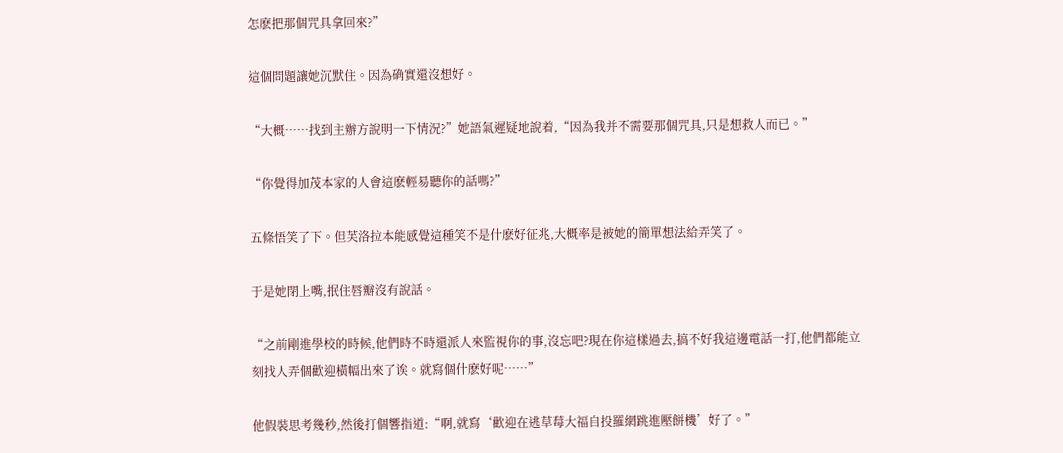怎麽把那個咒具拿回來?”

這個問題讓她沉默住。因為确實還沒想好。

“大概……找到主辦方說明一下情況?”她語氣遲疑地說着,“因為我并不需要那個咒具,只是想救人而已。”

“你覺得加茂本家的人會這麽輕易聽你的話嗎?”

五條悟笑了下。但芙洛拉本能感覺這種笑不是什麽好征兆,大概率是被她的簡單想法給弄笑了。

于是她閉上嘴,抿住唇瓣沒有說話。

“之前剛進學校的時候,他們時不時還派人來監視你的事,沒忘吧?現在你這樣過去,搞不好我這邊電話一打,他們都能立刻找人弄個歡迎橫幅出來了诶。就寫個什麽好呢……”

他假裝思考幾秒,然後打個響指道:“啊,就寫‘歡迎在逃草莓大福自投羅網跳進壓餅機’好了。”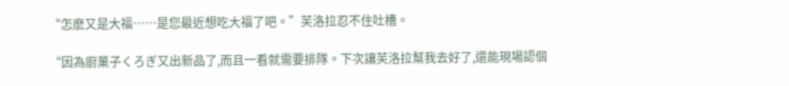“怎麽又是大福……是您最近想吃大福了吧。”芙洛拉忍不住吐槽。

“因為廚菓子くろぎ又出新品了,而且一看就需要排隊。下次讓芙洛拉幫我去好了,還能現場認個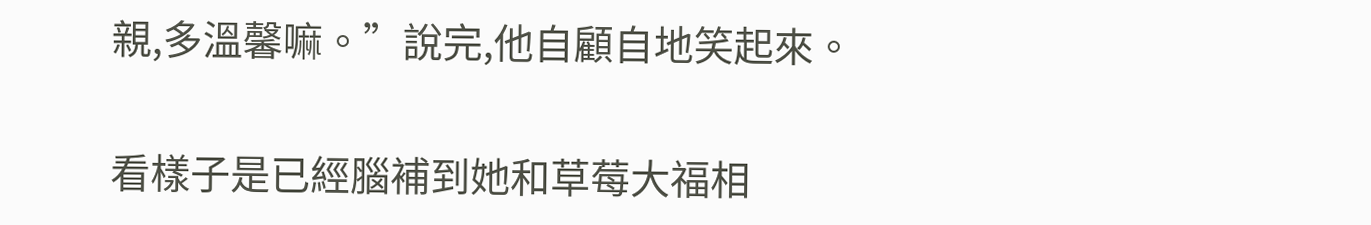親,多溫馨嘛。”說完,他自顧自地笑起來。

看樣子是已經腦補到她和草莓大福相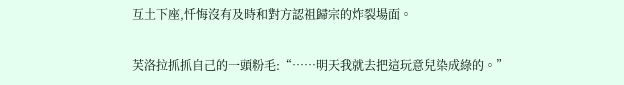互土下座,忏悔沒有及時和對方認祖歸宗的炸裂場面。

芙洛拉抓抓自己的一頭粉毛:“……明天我就去把這玩意兒染成綠的。”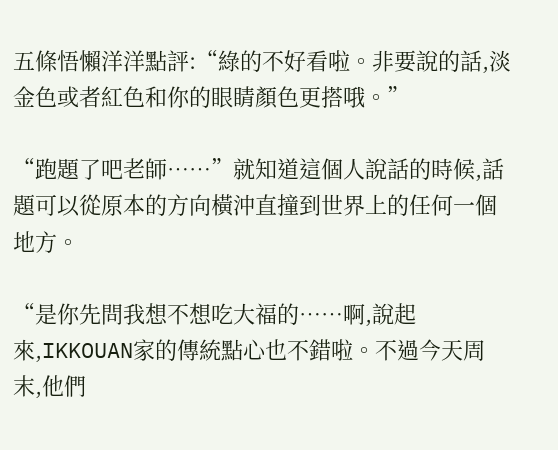五條悟懶洋洋點評:“綠的不好看啦。非要說的話,淡金色或者紅色和你的眼睛顏色更搭哦。”

“跑題了吧老師……”就知道這個人說話的時候,話題可以從原本的方向橫沖直撞到世界上的任何一個地方。

“是你先問我想不想吃大福的……啊,說起來,IKKOUAN家的傳統點心也不錯啦。不過今天周末,他們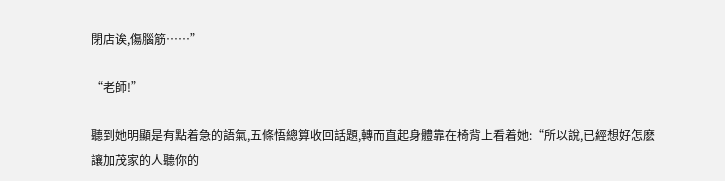閉店诶,傷腦筋……”

“老師!”

聽到她明顯是有點着急的語氣,五條悟總算收回話題,轉而直起身體靠在椅背上看着她:“所以說,已經想好怎麽讓加茂家的人聽你的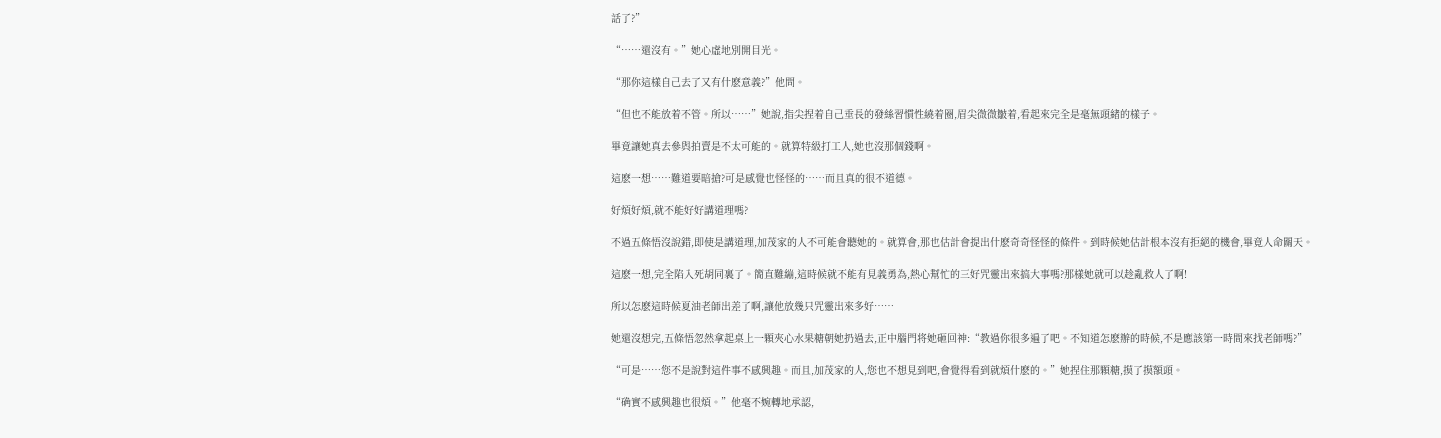話了?”

“……還沒有。”她心虛地別開目光。

“那你這樣自己去了又有什麽意義?”他問。

“但也不能放着不管。所以……”她說,指尖捏着自己垂長的發絲習慣性繞着圈,眉尖微微皺着,看起來完全是毫無頭緒的樣子。

畢竟讓她真去參與拍賣是不太可能的。就算特級打工人,她也沒那個錢啊。

這麽一想……難道要暗搶?可是感覺也怪怪的……而且真的很不道德。

好煩好煩,就不能好好講道理嗎?

不過五條悟沒說錯,即使是講道理,加茂家的人不可能會聽她的。就算會,那也估計會提出什麽奇奇怪怪的條件。到時候她估計根本沒有拒絕的機會,畢竟人命關天。

這麽一想,完全陷入死胡同裏了。簡直難繃,這時候就不能有見義勇為,熱心幫忙的三好咒靈出來搞大事嗎?那樣她就可以趁亂救人了啊!

所以怎麽這時候夏油老師出差了啊,讓他放幾只咒靈出來多好……

她還沒想完,五條悟忽然拿起桌上一顆夾心水果糖朝她扔過去,正中腦門将她砸回神:“教過你很多遍了吧。不知道怎麽辦的時候,不是應該第一時間來找老師嗎?”

“可是……您不是說對這件事不感興趣。而且,加茂家的人,您也不想見到吧,會覺得看到就煩什麽的。”她捏住那顆糖,摸了摸額頭。

“确實不感興趣也很煩。”他毫不婉轉地承認,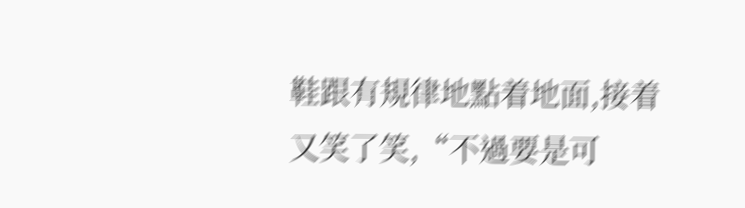鞋跟有規律地點着地面,接着又笑了笑,“不過要是可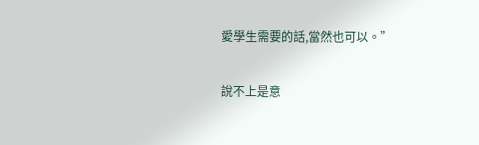愛學生需要的話,當然也可以。”

說不上是意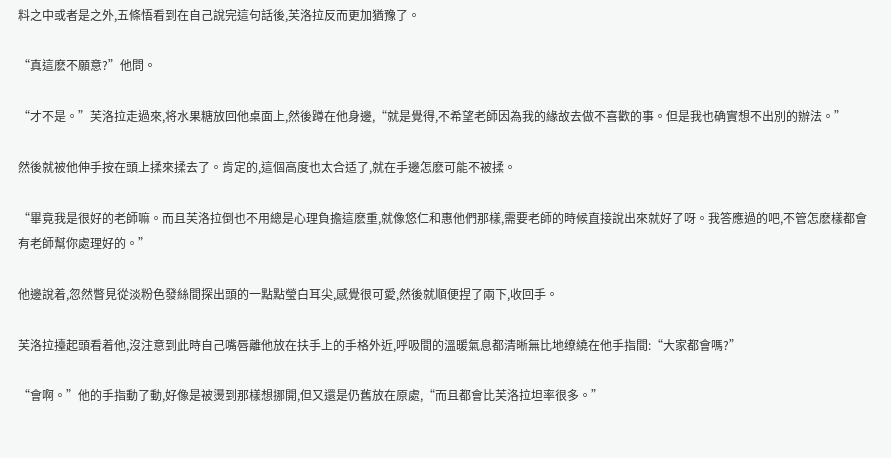料之中或者是之外,五條悟看到在自己說完這句話後,芙洛拉反而更加猶豫了。

“真這麽不願意?”他問。

“才不是。”芙洛拉走過來,将水果糖放回他桌面上,然後蹲在他身邊,“就是覺得,不希望老師因為我的緣故去做不喜歡的事。但是我也确實想不出別的辦法。”

然後就被他伸手按在頭上揉來揉去了。肯定的,這個高度也太合适了,就在手邊怎麽可能不被揉。

“畢竟我是很好的老師嘛。而且芙洛拉倒也不用總是心理負擔這麽重,就像悠仁和惠他們那樣,需要老師的時候直接說出來就好了呀。我答應過的吧,不管怎麽樣都會有老師幫你處理好的。”

他邊說着,忽然瞥見從淡粉色發絲間探出頭的一點點瑩白耳尖,感覺很可愛,然後就順便捏了兩下,收回手。

芙洛拉擡起頭看着他,沒注意到此時自己嘴唇離他放在扶手上的手格外近,呼吸間的溫暖氣息都清晰無比地缭繞在他手指間:“大家都會嗎?”

“會啊。”他的手指動了動,好像是被燙到那樣想挪開,但又還是仍舊放在原處,“而且都會比芙洛拉坦率很多。”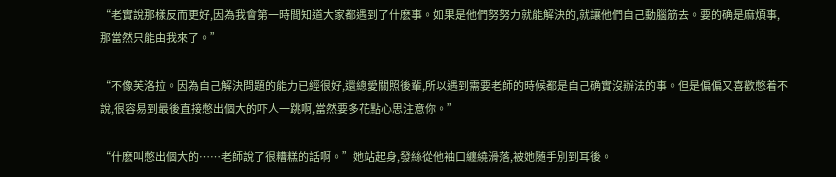“老實說那樣反而更好,因為我會第一時間知道大家都遇到了什麽事。如果是他們努努力就能解決的,就讓他們自己動腦筋去。要的确是麻煩事,那當然只能由我來了。”

“不像芙洛拉。因為自己解決問題的能力已經很好,還總愛關照後輩,所以遇到需要老師的時候都是自己确實沒辦法的事。但是偏偏又喜歡憋着不說,很容易到最後直接憋出個大的吓人一跳啊,當然要多花點心思注意你。”

“什麽叫憋出個大的……老師說了很糟糕的話啊。”她站起身,發絲從他袖口纏繞滑落,被她随手別到耳後。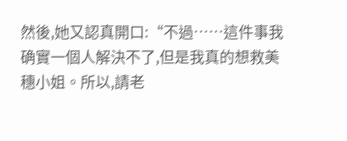然後,她又認真開口:“不過……這件事我确實一個人解決不了,但是我真的想救美穗小姐。所以,請老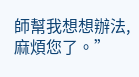師幫我想想辦法,麻煩您了。”